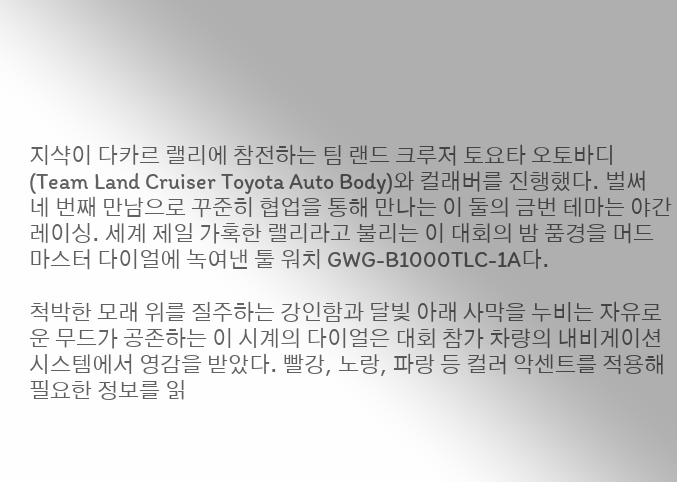지샥이 다카르 랠리에 참전하는 팀 랜드 크루저 토요타 오토바디(Team Land Cruiser Toyota Auto Body)와 컬래버를 진행했다. 벌써 네 번째 만남으로 꾸준히 협업을 통해 만나는 이 둘의 금번 테마는 야간 레이싱. 세계 제일 가혹한 랠리라고 불리는 이 대회의 밤 품경을 머드마스터 다이얼에 녹여낸 툴 워치 GWG-B1000TLC-1A다.

척박한 모래 위를 질주하는 강인함과 달빛 아래 사막을 누비는 자유로운 무드가 공존하는 이 시계의 다이얼은 대회 참가 차량의 내비게이션 시스템에서 영감을 받았다. 빨강, 노랑, 파랑 등 컬러 악센트를 적용해 필요한 정보를 읽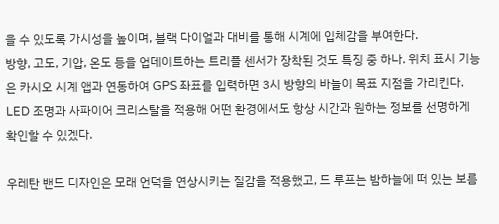을 수 있도록 가시성을 높이며, 블랙 다이얼과 대비를 통해 시계에 입체감을 부여한다.
방향, 고도, 기압, 온도 등을 업데이트하는 트리플 센서가 장착된 것도 특징 중 하나. 위치 표시 기능은 카시오 시계 앱과 연동하여 GPS 좌표를 입력하면 3시 방향의 바늘이 목표 지점을 가리킨다. LED 조명과 사파이어 크리스탈을 적용해 어떤 환경에서도 항상 시간과 원하는 정보를 선명하게 확인할 수 있겠다.

우레탄 밴드 디자인은 모래 언덕을 연상시키는 질감을 적용했고, 드 루프는 밤하늘에 떠 있는 보름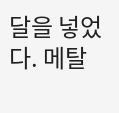달을 넣었다. 메탈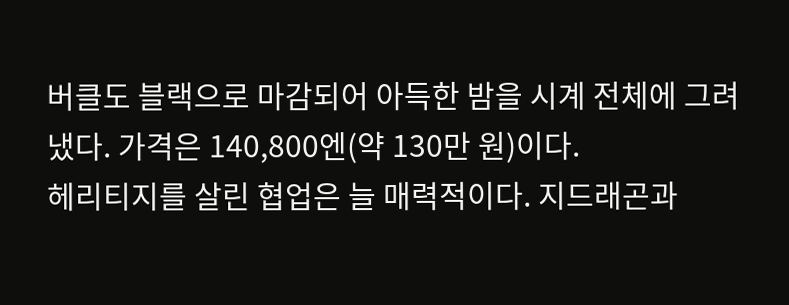버클도 블랙으로 마감되어 아득한 밤을 시계 전체에 그려냈다. 가격은 140,800엔(약 130만 원)이다.
헤리티지를 살린 협업은 늘 매력적이다. 지드래곤과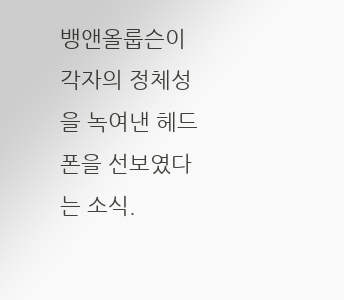뱅앤올룹슨이 각자의 정체성을 녹여낸 헤드폰을 선보였다는 소식.